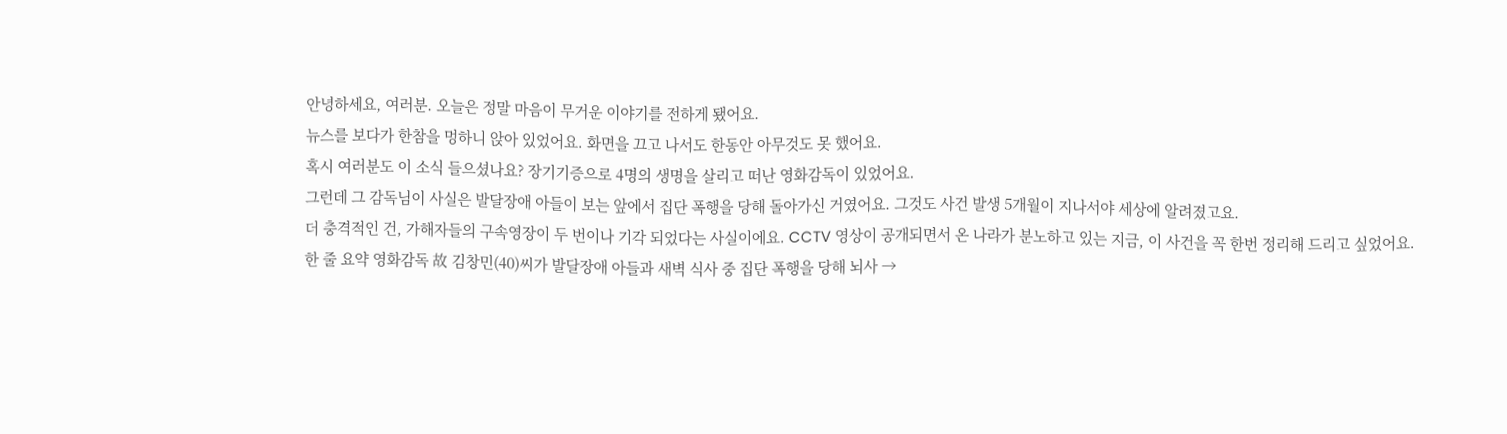안녕하세요, 여러분. 오늘은 정말 마음이 무거운 이야기를 전하게 됐어요.
뉴스를 보다가 한참을 멍하니 앉아 있었어요. 화면을 끄고 나서도 한동안 아무것도 못 했어요.
혹시 여러분도 이 소식 들으셨나요? 장기기증으로 4명의 생명을 살리고 떠난 영화감독이 있었어요.
그런데 그 감독님이 사실은 발달장애 아들이 보는 앞에서 집단 폭행을 당해 돌아가신 거였어요. 그것도 사건 발생 5개월이 지나서야 세상에 알려졌고요.
더 충격적인 건, 가해자들의 구속영장이 두 번이나 기각 되었다는 사실이에요. CCTV 영상이 공개되면서 온 나라가 분노하고 있는 지금, 이 사건을 꼭 한번 정리해 드리고 싶었어요.
한 줄 요약 영화감독 故 김창민(40)씨가 발달장애 아들과 새벽 식사 중 집단 폭행을 당해 뇌사 →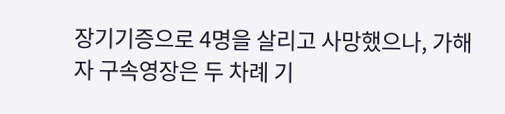장기기증으로 4명을 살리고 사망했으나, 가해자 구속영장은 두 차례 기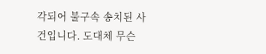각되어 불구속 송치된 사건입니다. 도대체 무슨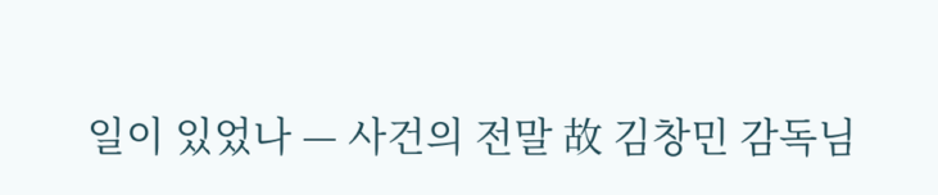일이 있었나 — 사건의 전말 故 김창민 감독님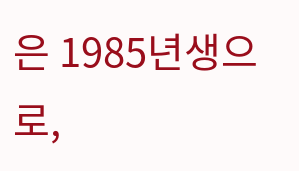은 1985년생으로,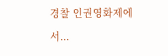경찰 인권영화제에서...